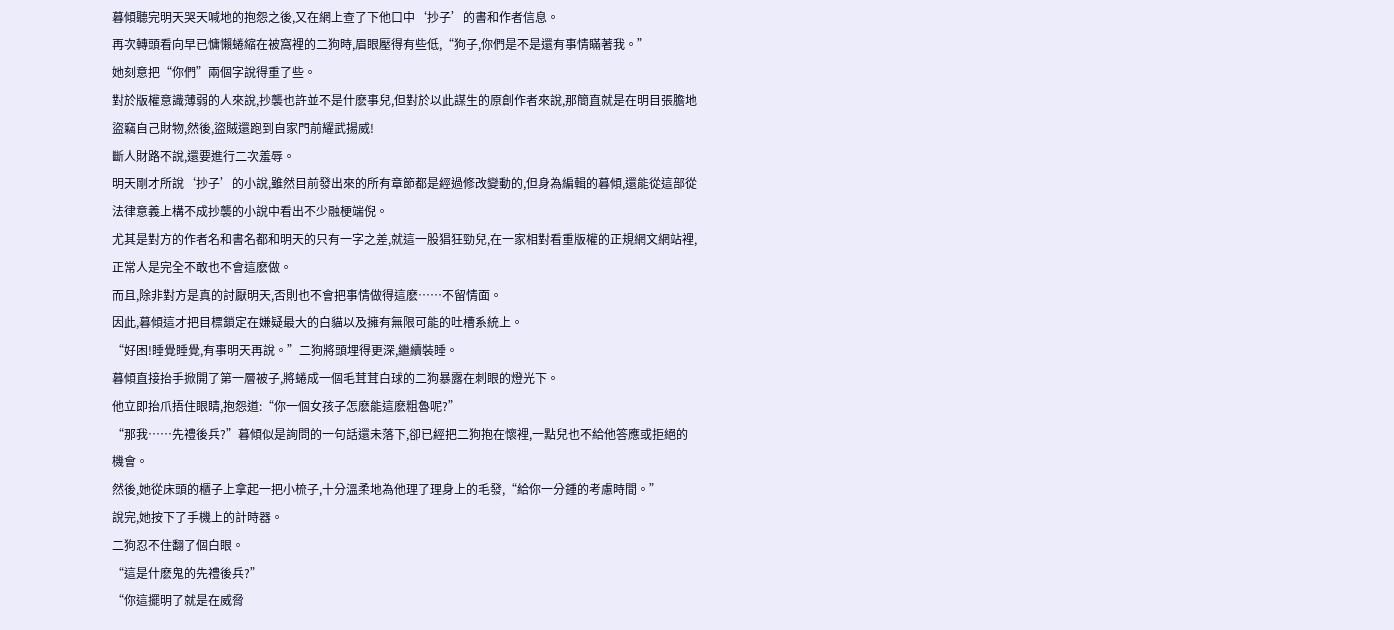暮傾聽完明天哭天喊地的抱怨之後,又在網上查了下他口中‘抄子’的書和作者信息。
再次轉頭看向早已慵懶蜷縮在被窩裡的二狗時,眉眼壓得有些低,“狗子,你們是不是還有事情瞞著我。”
她刻意把“你們”兩個字說得重了些。
對於版權意識薄弱的人來說,抄襲也許並不是什麽事兒,但對於以此謀生的原創作者來說,那簡直就是在明目張膽地盜竊自己財物,然後,盜賊還跑到自家門前耀武揚威!
斷人財路不說,還要進行二次羞辱。
明天剛才所說‘抄子’的小說,雖然目前發出來的所有章節都是經過修改變動的,但身為編輯的暮傾,還能從這部從法律意義上構不成抄襲的小說中看出不少融梗端倪。
尤其是對方的作者名和書名都和明天的只有一字之差,就這一股猖狂勁兒,在一家相對看重版權的正規網文網站裡,正常人是完全不敢也不會這麽做。
而且,除非對方是真的討厭明天,否則也不會把事情做得這麽……不留情面。
因此,暮傾這才把目標鎖定在嫌疑最大的白貓以及擁有無限可能的吐槽系統上。
“好困!睡覺睡覺,有事明天再說。”二狗將頭埋得更深,繼續裝睡。
暮傾直接抬手掀開了第一層被子,將蜷成一個毛茸茸白球的二狗暴露在刺眼的燈光下。
他立即抬爪捂住眼睛,抱怨道:“你一個女孩子怎麽能這麽粗魯呢?”
“那我……先禮後兵?”暮傾似是詢問的一句話還未落下,卻已經把二狗抱在懷裡,一點兒也不給他答應或拒絕的機會。
然後,她從床頭的櫃子上拿起一把小梳子,十分溫柔地為他理了理身上的毛發,“給你一分鍾的考慮時間。”
說完,她按下了手機上的計時器。
二狗忍不住翻了個白眼。
“這是什麽鬼的先禮後兵?”
“你這擺明了就是在威脅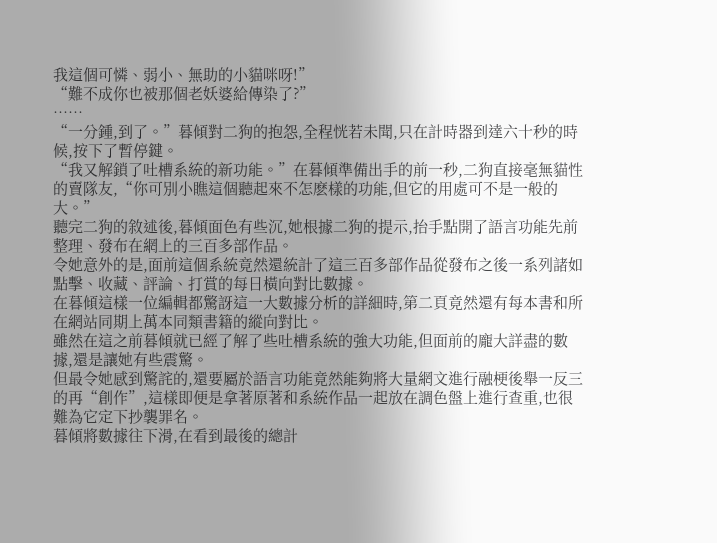我這個可憐、弱小、無助的小貓咪呀!”
“難不成你也被那個老妖婆給傳染了?”
……
“一分鍾,到了。”暮傾對二狗的抱怨,全程恍若未聞,只在計時器到達六十秒的時候,按下了暫停鍵。
“我又解鎖了吐槽系統的新功能。”在暮傾準備出手的前一秒,二狗直接毫無貓性的賣隊友,“你可別小瞧這個聽起來不怎麽樣的功能,但它的用處可不是一般的大。”
聽完二狗的敘述後,暮傾面色有些沉,她根據二狗的提示,抬手點開了語言功能先前整理、發布在網上的三百多部作品。
令她意外的是,面前這個系統竟然還統計了這三百多部作品從發布之後一系列諸如點擊、收藏、評論、打賞的每日橫向對比數據。
在暮傾這樣一位編輯都驚訝這一大數據分析的詳細時,第二頁竟然還有每本書和所在網站同期上萬本同類書籍的縱向對比。
雖然在這之前暮傾就已經了解了些吐槽系統的強大功能,但面前的龐大詳盡的數據,還是讓她有些震驚。
但最令她感到驚詫的,還要屬於語言功能竟然能夠將大量網文進行融梗後舉一反三的再“創作”,這樣即便是拿著原著和系統作品一起放在調色盤上進行查重,也很難為它定下抄襲罪名。
暮傾將數據往下滑,在看到最後的總計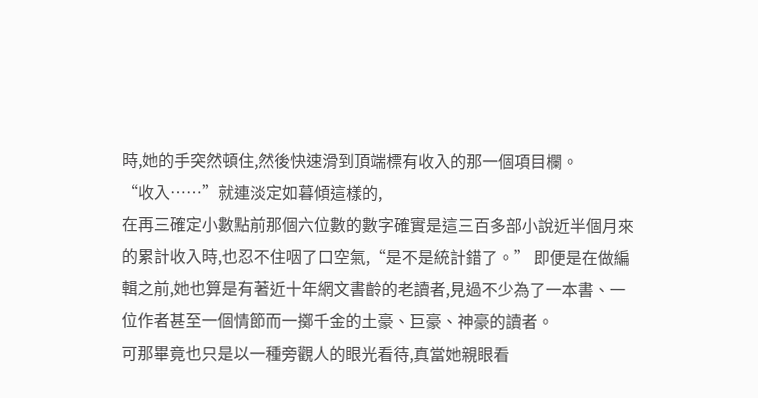時,她的手突然頓住,然後快速滑到頂端標有收入的那一個項目欄。
“收入……”就連淡定如暮傾這樣的,
在再三確定小數點前那個六位數的數字確實是這三百多部小說近半個月來的累計收入時,也忍不住咽了口空氣,“是不是統計錯了。” 即便是在做編輯之前,她也算是有著近十年網文書齡的老讀者,見過不少為了一本書、一位作者甚至一個情節而一擲千金的土豪、巨豪、神豪的讀者。
可那畢竟也只是以一種旁觀人的眼光看待,真當她親眼看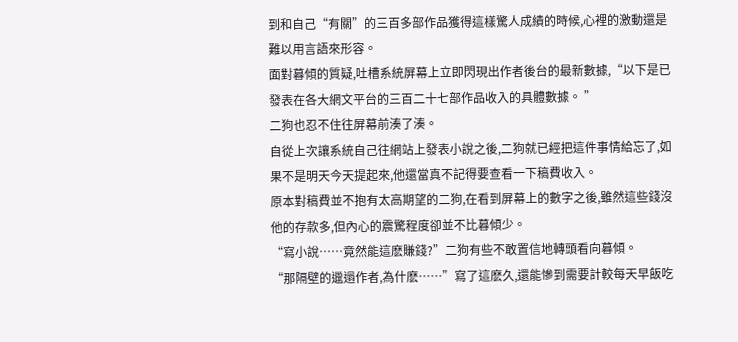到和自己“有關”的三百多部作品獲得這樣驚人成績的時候,心裡的激動還是難以用言語來形容。
面對暮傾的質疑,吐槽系統屏幕上立即閃現出作者後台的最新數據,“以下是已發表在各大網文平台的三百二十七部作品收入的具體數據。 ”
二狗也忍不住往屏幕前湊了湊。
自從上次讓系統自己往網站上發表小說之後,二狗就已經把這件事情給忘了,如果不是明天今天提起來,他還當真不記得要查看一下稿費收入。
原本對稿費並不抱有太高期望的二狗,在看到屏幕上的數字之後,雖然這些錢沒他的存款多,但內心的震驚程度卻並不比暮傾少。
“寫小說……竟然能這麽賺錢?”二狗有些不敢置信地轉頭看向暮傾。
“那隔壁的邋遢作者,為什麽……”寫了這麽久,還能慘到需要計較每天早飯吃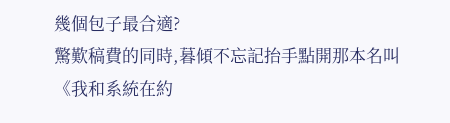幾個包子最合適?
驚歎稿費的同時,暮傾不忘記抬手點開那本名叫《我和系統在約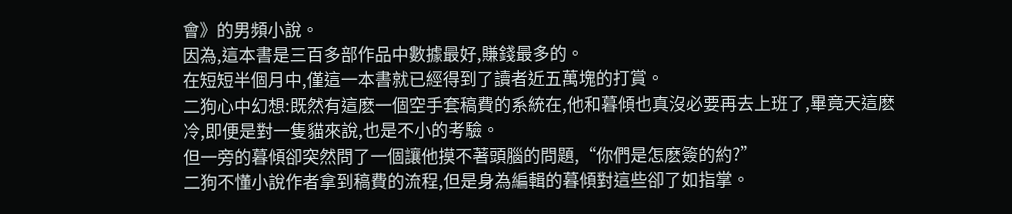會》的男頻小說。
因為,這本書是三百多部作品中數據最好,賺錢最多的。
在短短半個月中,僅這一本書就已經得到了讀者近五萬塊的打賞。
二狗心中幻想:既然有這麽一個空手套稿費的系統在,他和暮傾也真沒必要再去上班了,畢竟天這麽冷,即便是對一隻貓來說,也是不小的考驗。
但一旁的暮傾卻突然問了一個讓他摸不著頭腦的問題,“你們是怎麽簽的約?”
二狗不懂小說作者拿到稿費的流程,但是身為編輯的暮傾對這些卻了如指掌。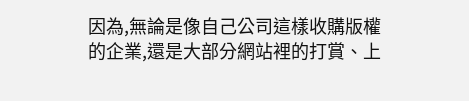因為,無論是像自己公司這樣收購版權的企業,還是大部分網站裡的打賞、上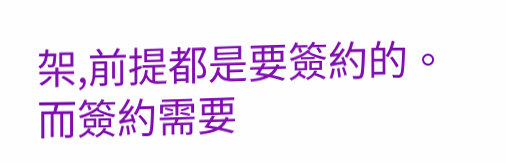架,前提都是要簽約的。
而簽約需要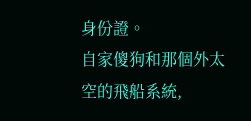身份證。
自家傻狗和那個外太空的飛船系統,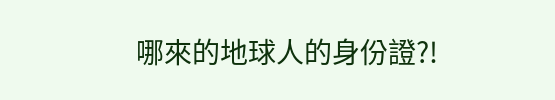哪來的地球人的身份證?!